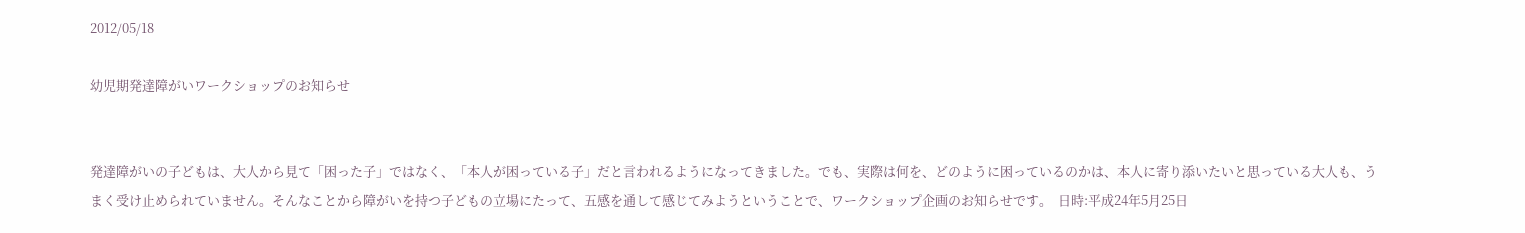2012/05/18

幼児期発達障がいワークショップのお知らせ


発達障がいの子どもは、大人から見て「困った子」ではなく、「本人が困っている子」だと言われるようになってきました。でも、実際は何を、どのように困っているのかは、本人に寄り添いたいと思っている大人も、うまく受け止められていません。そんなことから障がいを持つ子どもの立場にたって、五感を通して感じてみようということで、ワークショップ企画のお知らせです。  日時:平成24年5月25日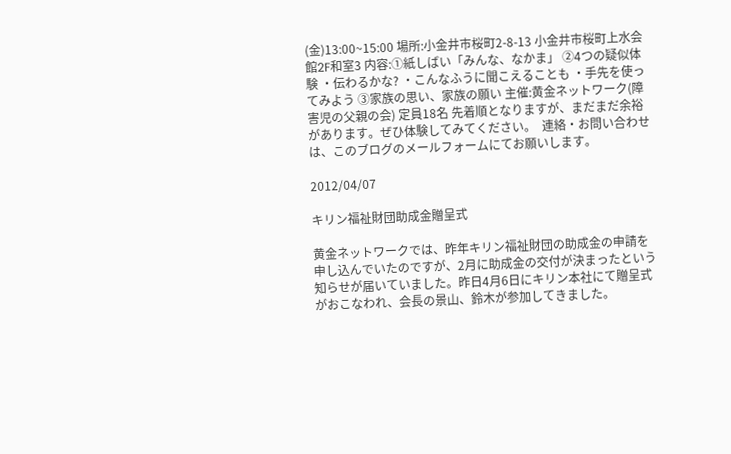(金)13:00~15:00 場所:小金井市桜町2-8-13 小金井市桜町上水会館2F和室3 内容:①紙しばい「みんな、なかま」 ②4つの疑似体験 ・伝わるかな? ・こんなふうに聞こえることも ・手先を使ってみよう ③家族の思い、家族の願い 主催:黄金ネットワーク(障害児の父親の会) 定員18名 先着順となりますが、まだまだ余裕があります。ぜひ体験してみてください。  連絡・お問い合わせは、このブログのメールフォームにてお願いします。

2012/04/07

キリン福祉財団助成金贈呈式

黄金ネットワークでは、昨年キリン福祉財団の助成金の申請を申し込んでいたのですが、2月に助成金の交付が決まったという知らせが届いていました。昨日4月6日にキリン本社にて贈呈式がおこなわれ、会長の景山、鈴木が参加してきました。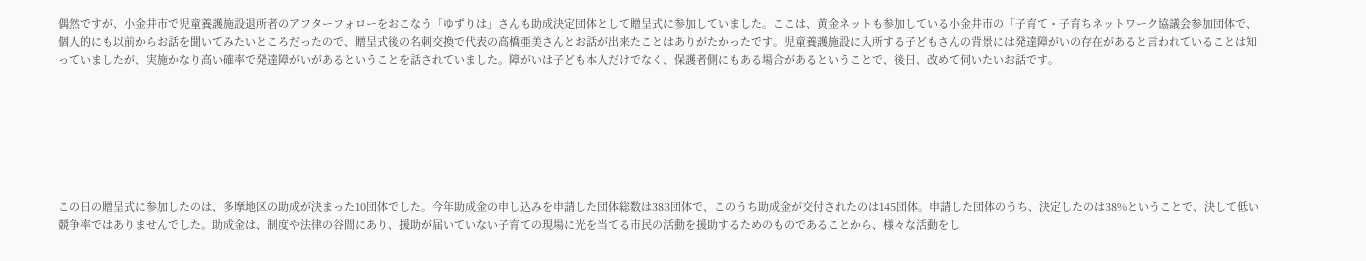偶然ですが、小金井市で児童養護施設退所者のアフターフォローをおこなう「ゆずりは」さんも助成決定団体として贈呈式に参加していました。ここは、黄金ネットも参加している小金井市の「子育て・子育ちネットワーク協議会参加団体で、個人的にも以前からお話を聞いてみたいところだったので、贈呈式後の名刺交換で代表の高橋亜美さんとお話が出来たことはありがたかったです。児童養護施設に入所する子どもさんの背景には発達障がいの存在があると言われていることは知っていましたが、実施かなり高い確率で発達障がいがあるということを話されていました。障がいは子ども本人だけでなく、保護者側にもある場合があるということで、後日、改めて伺いたいお話です。







この日の贈呈式に参加したのは、多摩地区の助成が決まった10団体でした。今年助成金の申し込みを申請した団体総数は383団体で、このうち助成金が交付されたのは145団体。申請した団体のうち、決定したのは38%ということで、決して低い競争率ではありませんでした。助成金は、制度や法律の谷間にあり、援助が届いていない子育ての現場に光を当てる市民の活動を援助するためのものであることから、様々な活動をし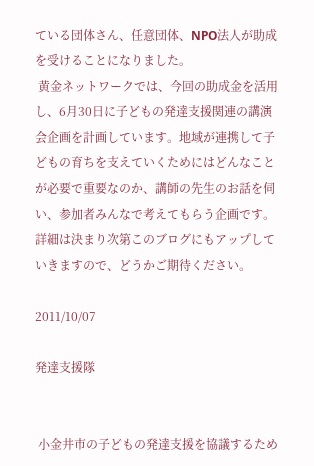ている団体さん、任意団体、NPO法人が助成を受けることになりました。
 黄金ネットワークでは、今回の助成金を活用し、6月30日に子どもの発達支援関連の講演会企画を計画しています。地域が連携して子どもの育ちを支えていくためにはどんなことが必要で重要なのか、講師の先生のお話を伺い、参加者みんなで考えてもらう企画です。詳細は決まり次第このブログにもアップしていきますので、どうかご期待ください。

2011/10/07

発達支援隊


 小金井市の子どもの発達支援を協議するため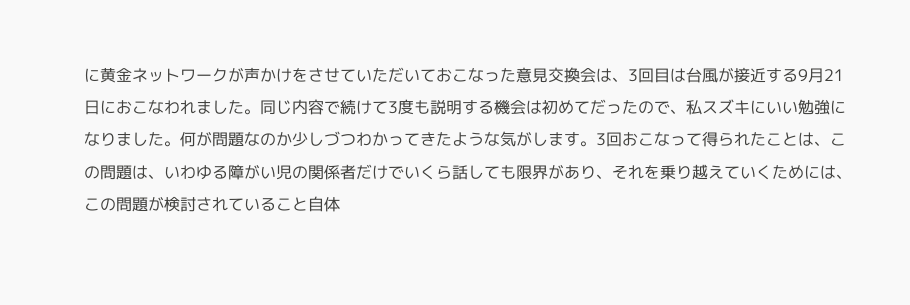に黄金ネットワークが声かけをさせていただいておこなった意見交換会は、3回目は台風が接近する9月21日におこなわれました。同じ内容で続けて3度も説明する機会は初めてだったので、私スズキにいい勉強になりました。何が問題なのか少しづつわかってきたような気がします。3回おこなって得られたことは、この問題は、いわゆる障がい児の関係者だけでいくら話しても限界があり、それを乗り越えていくためには、この問題が検討されていること自体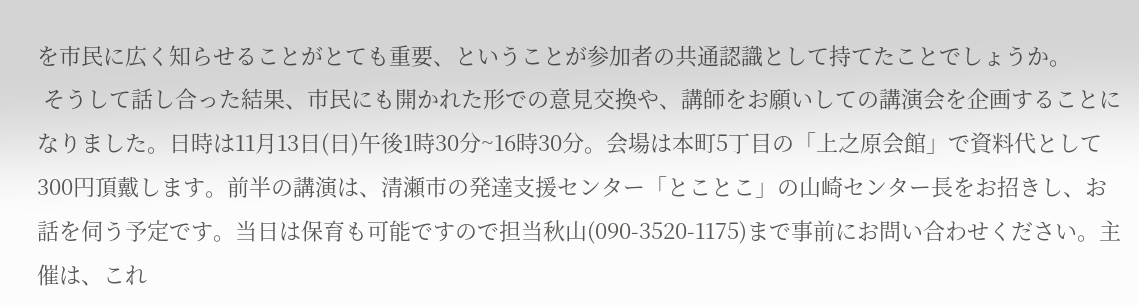を市民に広く知らせることがとても重要、ということが参加者の共通認識として持てたことでしょうか。
 そうして話し合った結果、市民にも開かれた形での意見交換や、講師をお願いしての講演会を企画することになりました。日時は11月13日(日)午後1時30分~16時30分。会場は本町5丁目の「上之原会館」で資料代として300円頂戴します。前半の講演は、清瀬市の発達支援センター「とことこ」の山崎センター長をお招きし、お話を伺う予定です。当日は保育も可能ですので担当秋山(090-3520-1175)まで事前にお問い合わせください。主催は、これ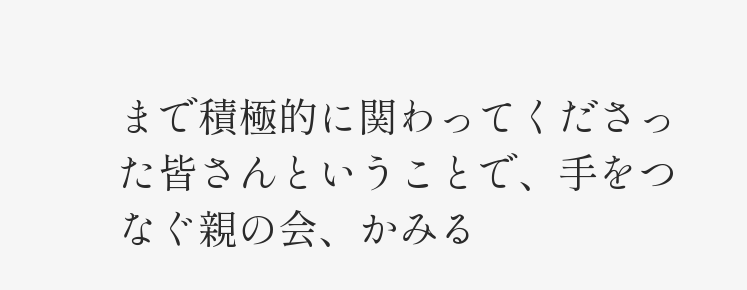まで積極的に関わってくださった皆さんということで、手をつなぐ親の会、かみる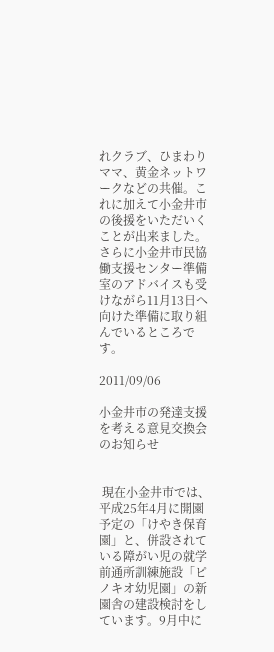れクラブ、ひまわりママ、黄金ネットワークなどの共催。これに加えて小金井市の後援をいただいくことが出来ました。さらに小金井市民協働支援センター準備室のアドバイスも受けながら11月13日へ向けた準備に取り組んでいるところです。

2011/09/06

小金井市の発達支援を考える意見交換会のお知らせ


 現在小金井市では、平成25年4月に開園予定の「けやき保育園」と、併設されている障がい児の就学前通所訓練施設「ピノキオ幼児園」の新園舎の建設検討をしています。9月中に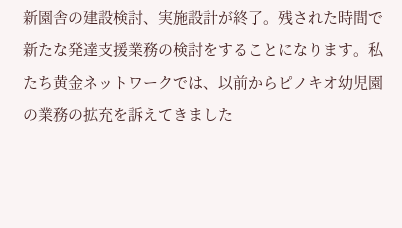新園舎の建設検討、実施設計が終了。残された時間で新たな発達支援業務の検討をすることになります。私たち黄金ネットワークでは、以前からピノキオ幼児園の業務の拡充を訴えてきました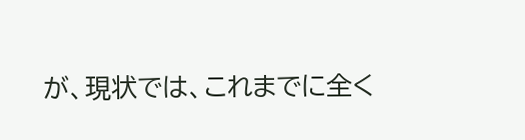が、現状では、これまでに全く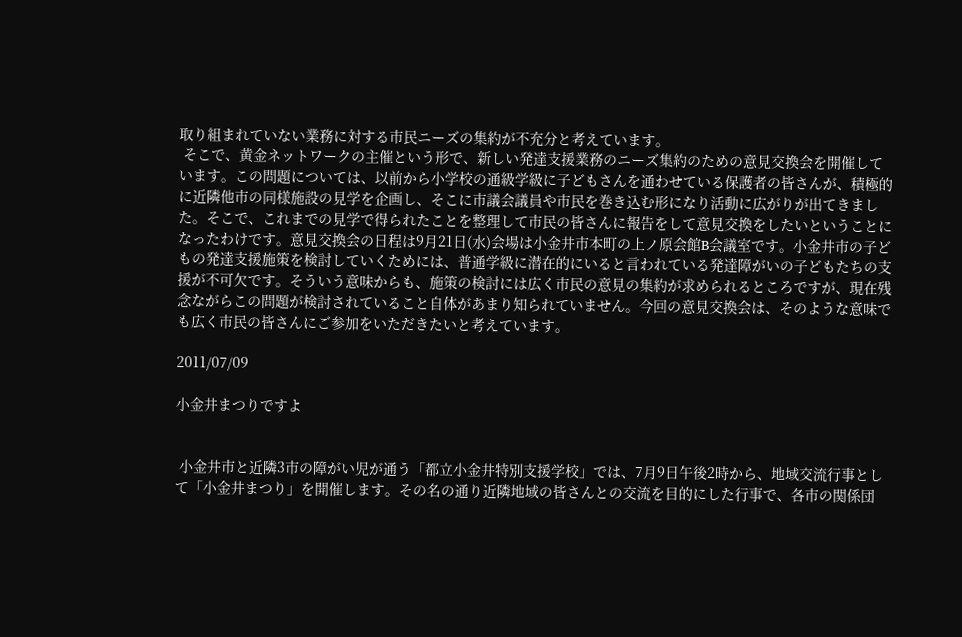取り組まれていない業務に対する市民ニーズの集約が不充分と考えています。
 そこで、黄金ネットワークの主催という形で、新しい発達支援業務のニーズ集約のための意見交換会を開催しています。この問題については、以前から小学校の通級学級に子どもさんを通わせている保護者の皆さんが、積極的に近隣他市の同様施設の見学を企画し、そこに市議会議員や市民を巻き込む形になり活動に広がりが出てきました。そこで、これまでの見学で得られたことを整理して市民の皆さんに報告をして意見交換をしたいということになったわけです。意見交換会の日程は9月21日(水)会場は小金井市本町の上ノ原会館B会議室です。小金井市の子どもの発達支援施策を検討していくためには、普通学級に潜在的にいると言われている発達障がいの子どもたちの支援が不可欠です。そういう意味からも、施策の検討には広く市民の意見の集約が求められるところですが、現在残念ながらこの問題が検討されていること自体があまり知られていません。今回の意見交換会は、そのような意味でも広く市民の皆さんにご参加をいただきたいと考えています。

2011/07/09

小金井まつりですよ


 小金井市と近隣3市の障がい児が通う「都立小金井特別支援学校」では、7月9日午後2時から、地域交流行事として「小金井まつり」を開催します。その名の通り近隣地域の皆さんとの交流を目的にした行事で、各市の関係団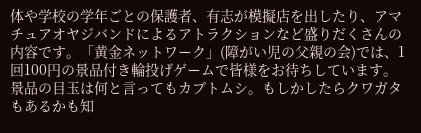体や学校の学年ごとの保護者、有志が模擬店を出したり、アマチュアオヤジバンドによるアトラクションなど盛りだくさんの内容です。「黄金ネットワーク」(障がい児の父親の会)では、1回100円の景品付き輪投げゲームで皆様をお待ちしています。景品の目玉は何と言ってもカブトムシ。もしかしたらクワガタもあるかも知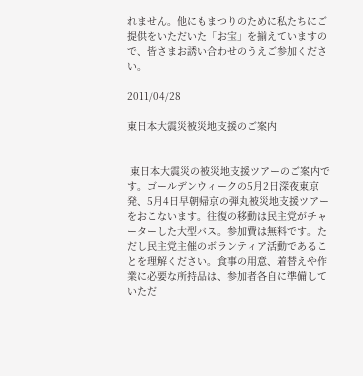れません。他にもまつりのために私たちにご提供をいただいた「お宝」を揃えていますので、皆さまお誘い合わせのうえご参加ください。

2011/04/28

東日本大震災被災地支援のご案内


 東日本大震災の被災地支援ツアーのご案内です。ゴールデンウィークの5月2日深夜東京発、5月4日早朝帰京の弾丸被災地支援ツアーをおこないます。往復の移動は民主党がチャーターした大型バス。参加費は無料です。ただし民主党主催のボランティア活動であることを理解ください。食事の用意、着替えや作業に必要な所持品は、参加者各自に準備していただ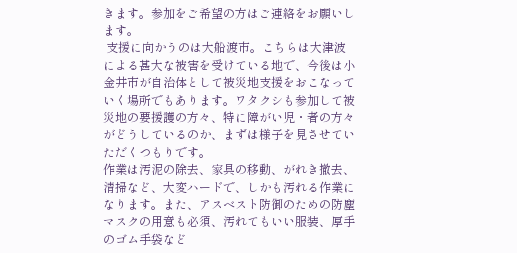きます。参加をご希望の方はご連絡をお願いします。
 支援に向かうのは大船渡市。こちらは大津波による甚大な被害を受けている地で、今後は小金井市が自治体として被災地支援をおこなっていく場所でもあります。ワタクシも参加して被災地の要援護の方々、特に障がい児・者の方々がどうしているのか、まずは様子を見させていただくつもりです。
作業は汚泥の除去、家具の移動、がれき撤去、清掃など、大変ハードで、しかも汚れる作業になります。また、アスベスト防御のための防塵マスクの用意も必須、汚れてもいい服装、厚手のゴム手袋など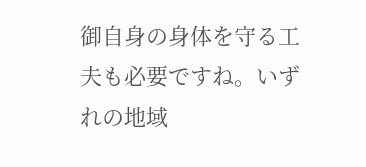御自身の身体を守る工夫も必要ですね。いずれの地域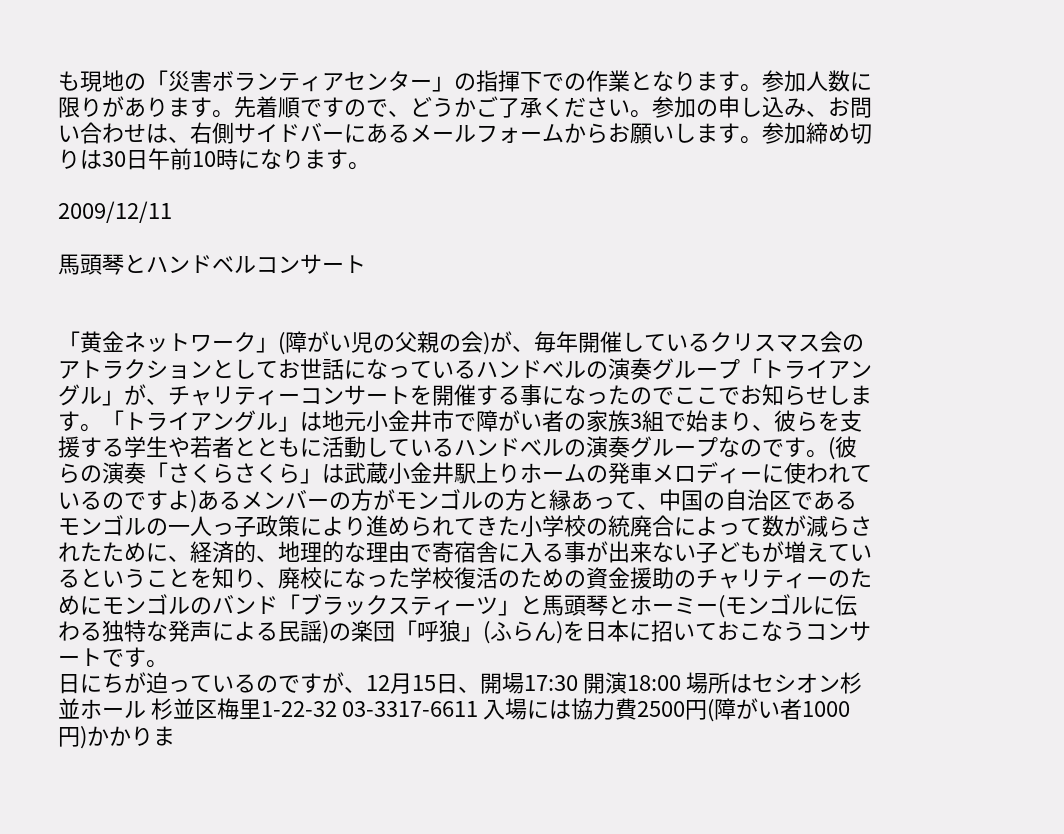も現地の「災害ボランティアセンター」の指揮下での作業となります。参加人数に限りがあります。先着順ですので、どうかご了承ください。参加の申し込み、お問い合わせは、右側サイドバーにあるメールフォームからお願いします。参加締め切りは30日午前10時になります。

2009/12/11

馬頭琴とハンドベルコンサート


「黄金ネットワーク」(障がい児の父親の会)が、毎年開催しているクリスマス会のアトラクションとしてお世話になっているハンドベルの演奏グループ「トライアングル」が、チャリティーコンサートを開催する事になったのでここでお知らせします。「トライアングル」は地元小金井市で障がい者の家族3組で始まり、彼らを支援する学生や若者とともに活動しているハンドべルの演奏グループなのです。(彼らの演奏「さくらさくら」は武蔵小金井駅上りホームの発車メロディーに使われているのですよ)あるメンバーの方がモンゴルの方と縁あって、中国の自治区であるモンゴルの一人っ子政策により進められてきた小学校の統廃合によって数が減らされたために、経済的、地理的な理由で寄宿舎に入る事が出来ない子どもが増えているということを知り、廃校になった学校復活のための資金援助のチャリティーのためにモンゴルのバンド「ブラックスティーツ」と馬頭琴とホーミー(モンゴルに伝わる独特な発声による民謡)の楽団「呼狼」(ふらん)を日本に招いておこなうコンサートです。
日にちが迫っているのですが、12月15日、開場17:30 開演18:00 場所はセシオン杉並ホール 杉並区梅里1-22-32 03-3317-6611 入場には協力費2500円(障がい者1000円)かかりま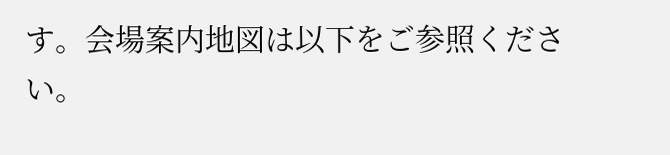す。会場案内地図は以下をご参照ください。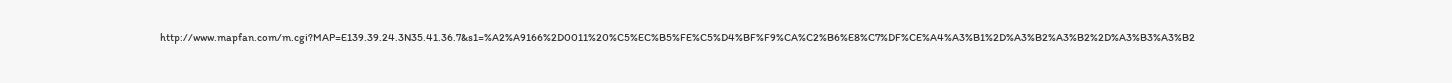http://www.mapfan.com/m.cgi?MAP=E139.39.24.3N35.41.36.7&s1=%A2%A9166%2D0011%20%C5%EC%B5%FE%C5%D4%BF%F9%CA%C2%B6%E8%C7%DF%CE%A4%A3%B1%2D%A3%B2%A3%B2%2D%A3%B3%A3%B2